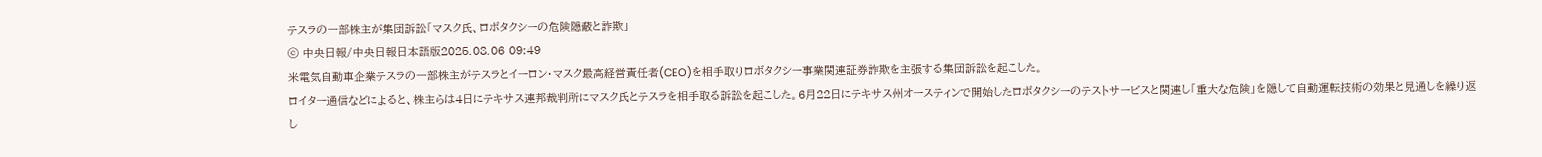テスラの一部株主が集団訴訟「マスク氏、ロボタクシーの危険隠蔽と詐欺」
ⓒ 中央日報/中央日報日本語版2025.08.06 09:49
米電気自動車企業テスラの一部株主がテスラとイーロン・マスク最高経営責任者(CEO)を相手取りロボタクシー事業関連証券詐欺を主張する集団訴訟を起こした。
ロイター通信などによると、株主らは4日にテキサス連邦裁判所にマスク氏とテスラを相手取る訴訟を起こした。6月22日にテキサス州オースティンで開始したロボタクシーのテストサービスと関連し「重大な危険」を隠して自動運転技術の効果と見通しを繰り返し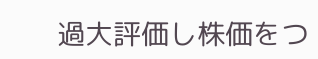過大評価し株価をつ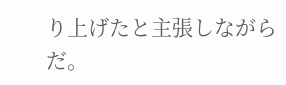り上げたと主張しながらだ。